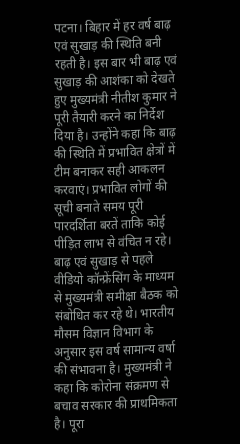पटना। बिहार में हर वर्ष बाढ़ एवं सुखाड़ की स्थिति बनी रहती है। इस बार भी बाढ़ एवं सुखाड़ की आशंका को देखते हुए मुख्यमंत्री नीतीश कुमार ने पूरी तैयारी करने का निर्देश दिया है। उन्होंने कहा कि बाढ़ की स्थिति में प्रभावित क्षेत्रों में टीम बनाकर सही आकलन करवाएं। प्रभावित लोगों की सूची बनाते समय पूरी पारदर्शिता बरतें ताकि कोई पीड़ित लाभ से वंचित न रहे।
बाढ़ एवं सुखाड़ से पहले वीडियो कॉन्फ्रेंसिंग के माध्यम से मुख्यमंत्री समीक्षा बैठक को संबोधित कर रहे थे। भारतीय मौसम विज्ञान विभाग के अनुसार इस वर्ष सामान्य वर्षा की संभावना है। मुख्यमंत्री ने कहा कि कोरोना संक्रमण से बचाव सरकार की प्राथमिकता है। पूरा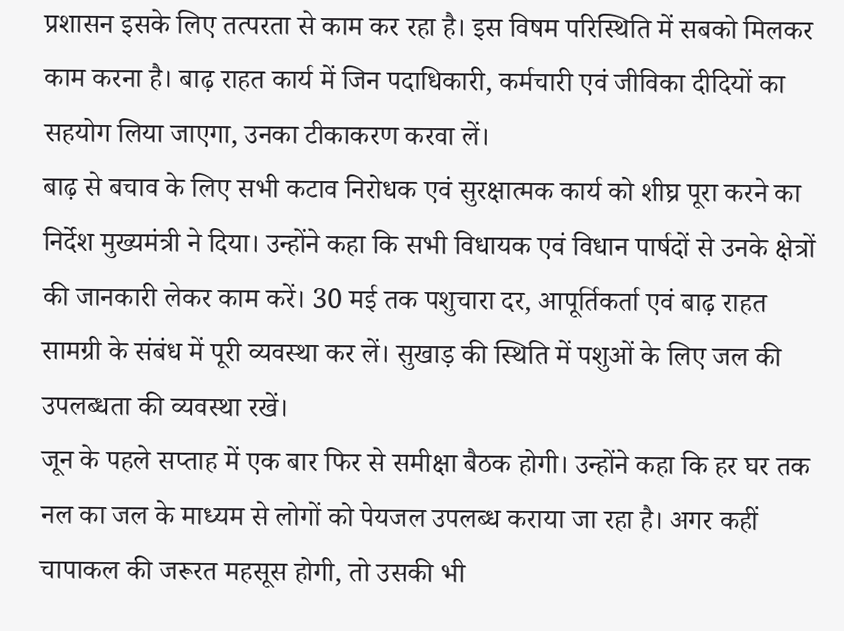प्रशासन इसके लिए तत्परता से काम कर रहा है। इस विषम परिस्थिति में सबको मिलकर काम करना है। बाढ़ राहत कार्य में जिन पदाधिकारी, कर्मचारी एवं जीविका दीदियों का सहयोग लिया जाएगा, उनका टीकाकरण करवा लें।
बाढ़ से बचाव के लिए सभी कटाव निरोधक एवं सुरक्षात्मक कार्य को शीघ्र पूरा करने का निर्देश मुख्यमंत्री ने दिया। उन्होंने कहा कि सभी विधायक एवं विधान पार्षदों से उनके क्षेत्रों की जानकारी लेकर काम करें। 30 मई तक पशुचारा दर, आपूर्तिकर्ता एवं बाढ़ राहत सामग्री के संबंध में पूरी व्यवस्था कर लें। सुखाड़ की स्थिति में पशुओं के लिए जल की उपलब्धता की व्यवस्था रखें।
जून के पहले सप्ताह में एक बार फिर से समीक्षा बैठक होगी। उन्होंने कहा कि हर घर तक नल का जल के माध्यम से लोगों को पेयजल उपलब्ध कराया जा रहा है। अगर कहीं चापाकल की जरूरत महसूस होगी, तो उसकी भी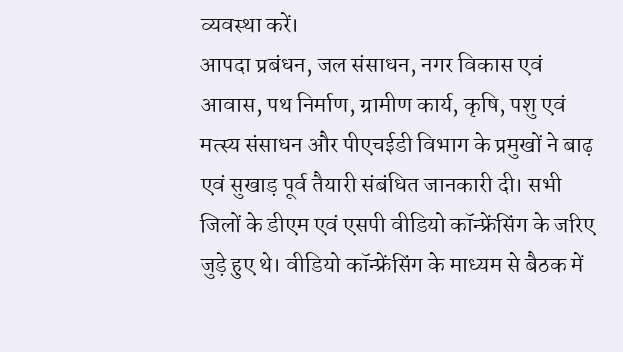व्यवस्था करें।
आपदा प्रबंधन, जल संसाधन, नगर विकास एवं आवास, पथ निर्माण, ग्रामीण कार्य, कृषि, पशु एवं मत्स्य संसाधन और पीएचईडी विभाग के प्रमुखों ने बाढ़ एवं सुखाड़ पूर्व तैयारी संबंधित जानकारी दी। सभी जिलों के डीएम एवं एसपी वीडियो कॉन्फ्रेंसिंग के जरिए जुड़े हुए थे। वीडियो कॉन्फ्रेंसिंग के माध्यम से बैठक में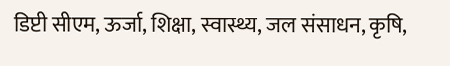डिप्टी सीएम, ऊर्जा, शिक्षा, स्वास्थ्य, जल संसाधन, कृषि,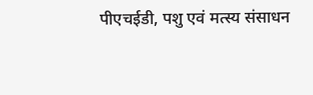पीएचईडी, पशु एवं मत्स्य संसाधन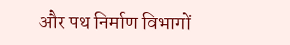और पथ निर्माण विभागों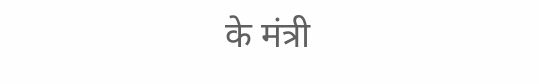के मंत्री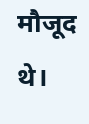मौजूद थे।